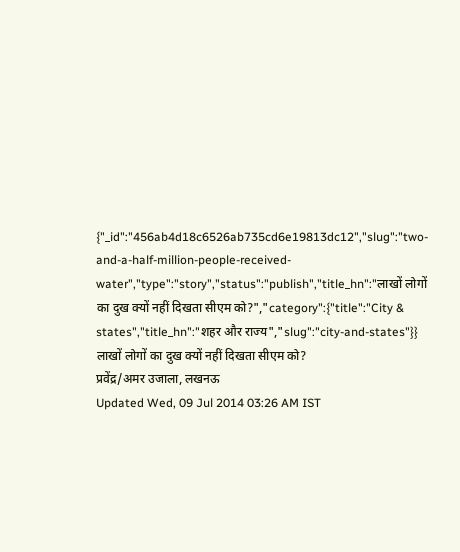{"_id":"456ab4d18c6526ab735cd6e19813dc12","slug":"two-and-a-half-million-people-received-water","type":"story","status":"publish","title_hn":"लाखों लोगों का दुख क्यों नहीं दिखता सीएम को?","category":{"title":"City & states","title_hn":"शहर और राज्य","slug":"city-and-states"}}
लाखों लोगों का दुख क्यों नहीं दिखता सीएम को?
प्रवेंद्र/अमर उजाला, लखनऊ
Updated Wed, 09 Jul 2014 03:26 AM IST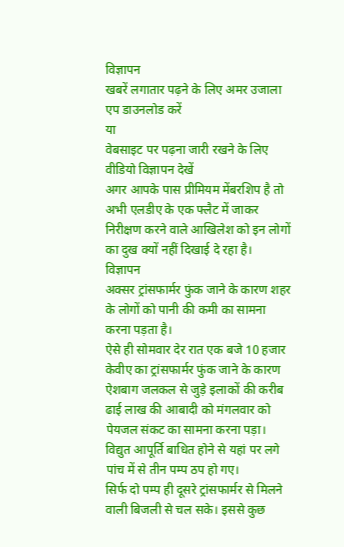विज्ञापन
खबरें लगातार पढ़ने के लिए अमर उजाला एप डाउनलोड करें
या
वेबसाइट पर पढ़ना जारी रखने के लिए वीडियो विज्ञापन देखें
अगर आपके पास प्रीमियम मेंबरशिप है तो
अभी एलडीए के एक फ्लैट में जाकर निरीक्षण करने वाले आखिलेश को इन लोगों का दुख क्यों नहीं दिखाई दे रहा है।
विज्ञापन
अक्सर ट्रांसफार्मर फुंक जाने के कारण शहर के लोगों को पानी की कमी का सामना करना पड़ता है।
ऐसे ही सोमवार देर रात एक बजे 10 हजार केवीए का ट्रांसफार्मर फुंक जाने के कारण ऐशबाग जलकल से जुड़े इलाकों की करीब ढाई लाख की आबादी को मंगलवार को पेयजल संकट का सामना करना पड़ा।
विद्युत आपूर्ति बाधित होने से यहां पर लगे पांच में से तीन पम्प ठप हो गए।
सिर्फ दो पम्प ही दूसरे ट्रांसफार्मर से मिलने वाली बिजली से चल सके। इससे कुछ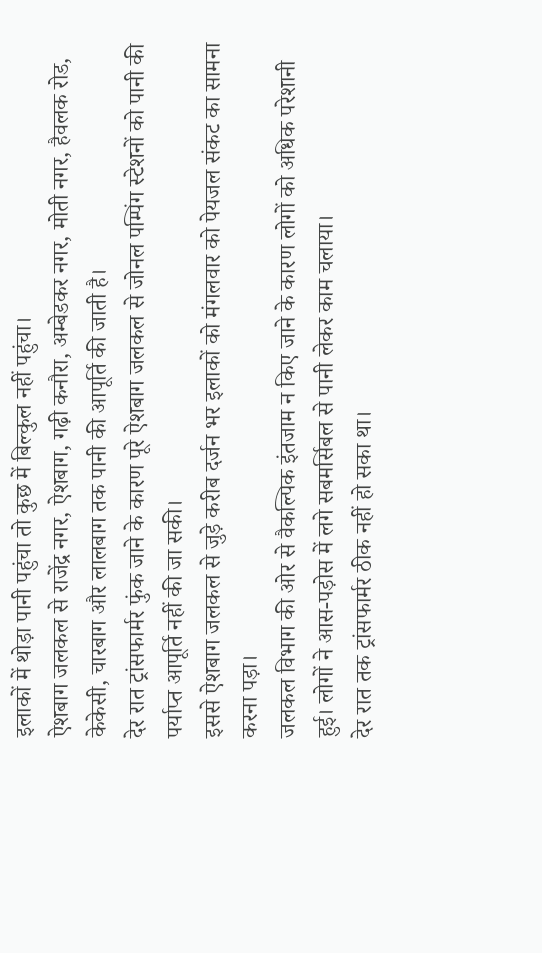इलाकों में थोड़ा पानी पहुंचा तो कुछ में बिल्कुल नहीं पहुंचा।
ऐशबाग जलकल से राजेंद्र नगर, ऐशबाग, गढ़ी कनौरा, अम्बेडकर नगर, मोती नगर, हैवलक रोड, केकेसी, चारबाग और लालबाग तक पानी की आपूर्ति की जाती है।
देर रात ट्रांसफार्मर फुंक जाने के कारण पूरे ऐशबाग जलकल से जोनल पम्पिंग स्टेशनों को पानी की पर्याप्त आपूर्ति नहीं की जा सकी।
इससे ऐशबाग जलकल से जुड़े करीब दर्जन भर इलाकों को मंगलवार को पेयजल संकट का सामना करना पड़ा।
जलकल विभाग की ओर से वैकल्पिक इंतजाम न किए जाने के कारण लोगों को अधिक परेशानी हुई। लोगों ने आस-पड़ोस में लगे सबमर्सिबल से पानी लेकर काम चलाया।
देर रात तक ट्रांसफार्मर ठीक नहीं हो सका था।